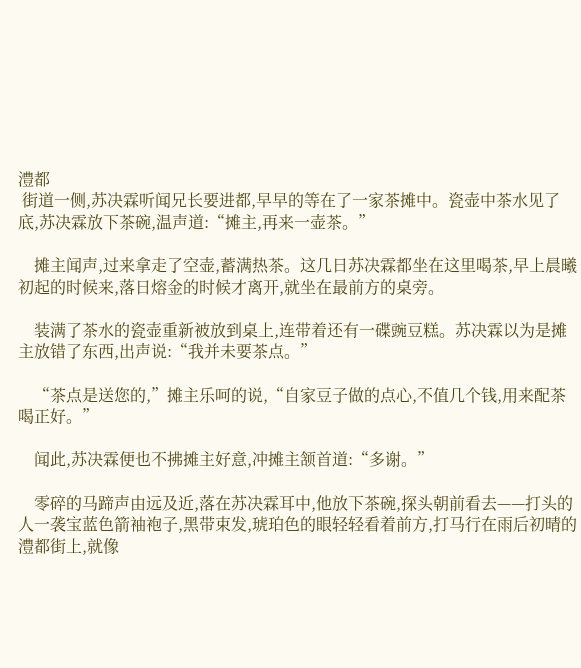澧都
 街道一侧,苏决霖听闻兄长要进都,早早的等在了一家茶摊中。瓷壶中茶水见了底,苏决霖放下茶碗,温声道:“摊主,再来一壶茶。”

    摊主闻声,过来拿走了空壶,蓄满热茶。这几日苏决霖都坐在这里喝茶,早上晨曦初起的时候来,落日熔金的时候才离开,就坐在最前方的桌旁。

    装满了茶水的瓷壶重新被放到桌上,连带着还有一碟豌豆糕。苏决霖以为是摊主放错了东西,出声说:“我并未要茶点。”

    “茶点是送您的,”摊主乐呵的说,“自家豆子做的点心,不值几个钱,用来配茶喝正好。”

    闻此,苏决霖便也不拂摊主好意,冲摊主颔首道:“多谢。”

    零碎的马蹄声由远及近,落在苏决霖耳中,他放下茶碗,探头朝前看去——打头的人一袭宝蓝色箭袖袍子,黑带束发,琥珀色的眼轻轻看着前方,打马行在雨后初晴的澧都街上,就像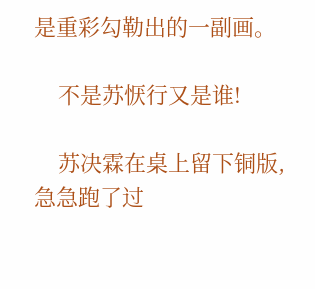是重彩勾勒出的一副画。

    不是苏恹行又是谁!

    苏决霖在桌上留下铜版,急急跑了过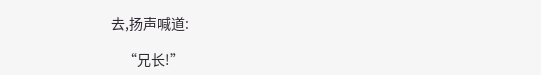去,扬声喊道:

    “兄长!”